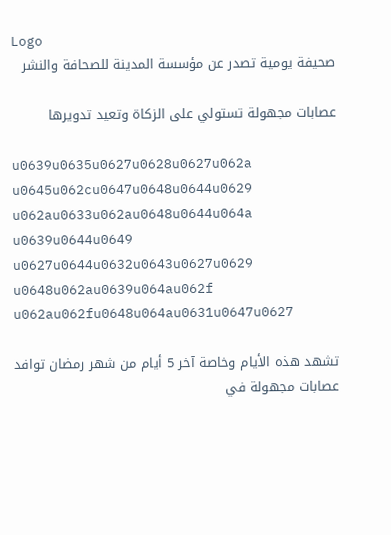Logo
صحيفة يومية تصدر عن مؤسسة المدينة للصحافة والنشر

عصابات مجهولة تستولي على الزكاة وتعيد تدويرها

u0639u0635u0627u0628u0627u062a u0645u062cu0647u0648u0644u0629 u062au0633u062au0648u0644u064a u0639u0644u0649 u0627u0644u0632u0643u0627u0629 u0648u062au0639u064au062f u062au062fu0648u064au0631u0647u0627

تشهد هذه الأيام وخاصة آخر 5 أيام من شهر رمضان توافد عصابات مجهولة في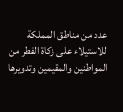عدد من مناطق المملكة للاستيلاء على زكاة الفطر من المواطنين والمقيمين وتدويرها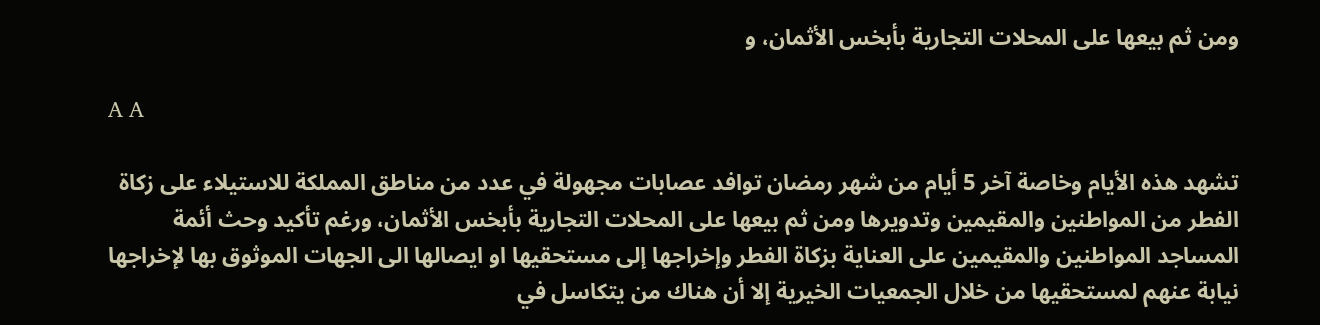ومن ثم بيعها على المحلات التجارية بأبخس الأثمان، و

A A

تشهد هذه الأيام وخاصة آخر 5 أيام من شهر رمضان توافد عصابات مجهولة في عدد من مناطق المملكة للاستيلاء على زكاة الفطر من المواطنين والمقيمين وتدويرها ومن ثم بيعها على المحلات التجارية بأبخس الأثمان، ورغم تأكيد وحث أئمة المساجد المواطنين والمقيمين على العناية بزكاة الفطر وإخراجها إلى مستحقيها او ايصالها الى الجهات الموثوق بها لإخراجها نيابة عنهم لمستحقيها من خلال الجمعيات الخيرية إلا أن هناك من يتكاسل في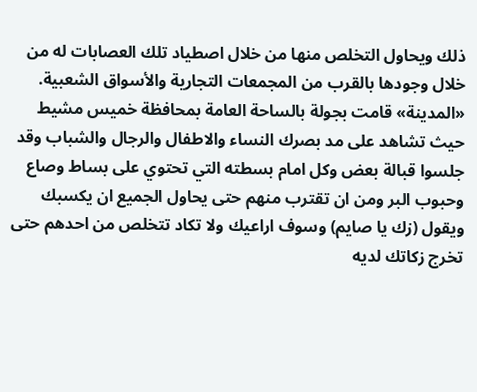ذلك ويحاول التخلص منها من خلال اصطياد تلك العصابات له من خلال وجودها بالقرب من المجمعات التجارية والأسواق الشعبية.
«المدينة» قامت بجولة بالساحة العامة بمحافظة خميس مشيط حيث تشاهد على مد بصرك النساء والاطفال والرجال والشباب وقد جلسوا قبالة بعض وكل امام بسطته التي تحتوي على بساط وصاع وحبوب البر ومن ان تقترب منهم حتى يحاول الجميع ان يكسبك ويقول (زك يا صايم) وسوف اراعيك ولا تكاد تتخلص من احدهم حتى تخرج زكاتك لديه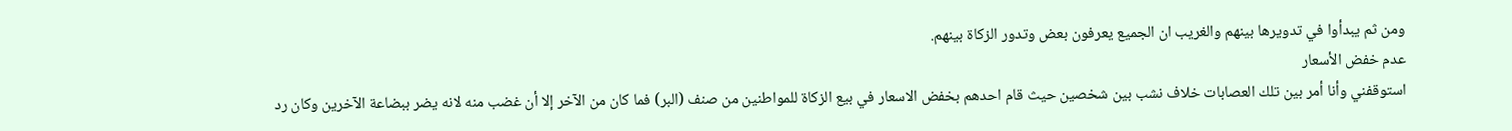ومن ثم يبدأوا في تدويرها بينهم والغريب ان الجميع يعرفون بعض وتدور الزكاة بينهم.
عدم خفض الأسعار
استوقفني وأنا أمر بين تلك العصابات خلاف نشب بين شخصين حيث قام احدهم بخفض الاسعار في بيع الزكاة للمواطنين من صنف (البر) فما كان من الآخر إلا أن غضب منه لانه يضر ببضاعة الآخرين وكان رد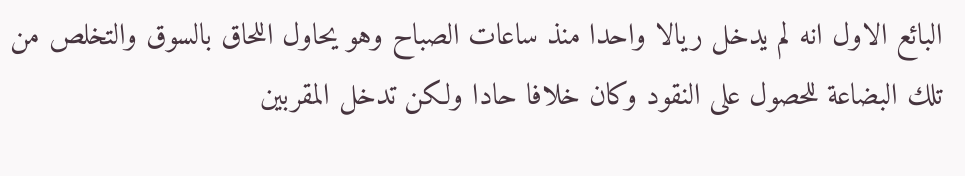البائع الاول انه لم يدخل ريالا واحدا منذ ساعات الصباح وهو يحاول اللحاق بالسوق والتخلص من تلك البضاعة للحصول على النقود وكان خلافا حادا ولكن تدخل المقربين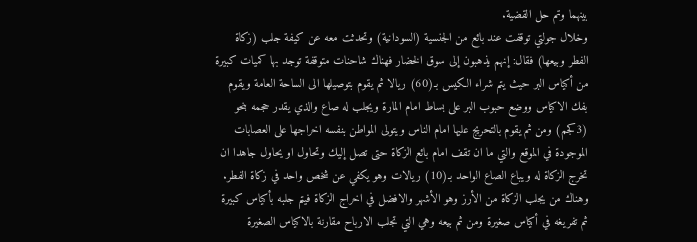بينهما وتم حل القضية.
وخلال جولتي توقفت عند بائع من الجنسية (السودانية) وتحدثت معه عن كيفة جلب (زكاة الفطر وبيعها) فقال: إنهم يذهبون إلى سوق الخضار فهناك شاحنات متوقفة توجد بها كميات كبيرة من أكياس البر حيث يتم شراء الكيس بـ(60) ريالا ثم يقوم بتوصيلها الى الساحة العامة ويقوم بفك الاكياس ووضع حبوب البر على بساط امام المارة ويجلب له صاع والذي يقدر حجمه بنحو (3كجم) ومن ثم يقوم بالتحريج عليها امام الناس ويتولى المواطن بنفسه اخراجها على العصابات الموجودة في الموقع والتي ما ان تقف امام بائع الزكاة حتى تصل إليك وتحاول او يحاول جاهدا ان تخرج الزكاة له ويباع الصاع الواحد بـ(10) ريالات وهو يكفي عن شخص واحد في زكاة الفطر.
وهناك من يجلب الزكاة من الأرز وهو الأشهر والافضل في اخراج الزكاة فيتم جلبه بأكياس كبيرة ثم تفريغه في أكياس صغيرة ومن ثم بيعه وهي التي تجلب الارباح مقارنة بالاكياس الصغيرة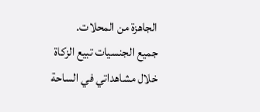الجاهزة من المحلات.
جميع الجنسيات تبيع الزكاة
خلال مشاهداتي في الساحة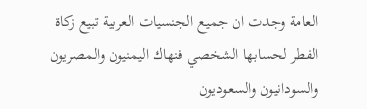العامة وجدت ان جميع الجنسيات العربية تبيع زكاة الفطر لحسابها الشخصي فنهاك اليمنيون والمصريون والسودانيون والسعوديون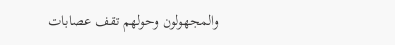والمجهولون وحولهم تقف عصابات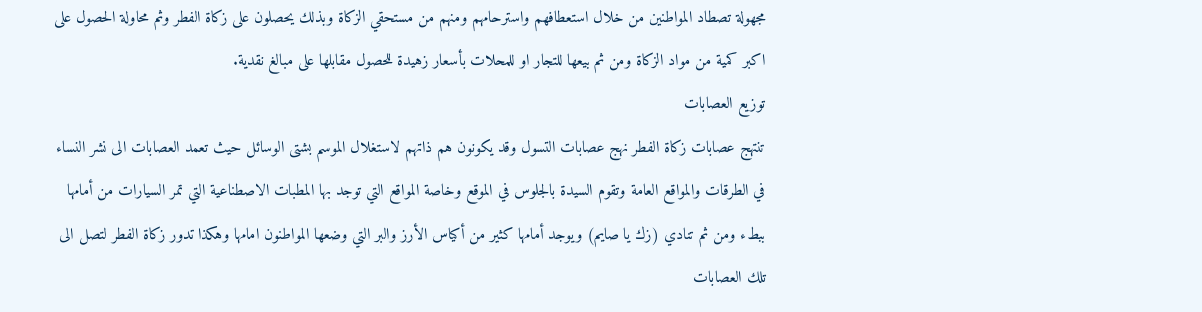مجهولة تصطاد المواطنين من خلال استعطافهم واسترحامهم ومنهم من مستحقي الزكاة وبذلك يحصلون على زكاة الفطر وثم محاولة الحصول على اكبر كمية من مواد الزكاة ومن ثم بيعها للتجار او للمحلات بأسعار زهيدة للحصول مقابلها على مبالغ نقدية.
توزيع العصابات
تنتهج عصابات زكاة الفطر نهج عصابات التسول وقد يكونون هم ذاتهم لاستغلال الموسم بشتى الوسائل حيث تعمد العصابات الى نشر النساء في الطرقات والمواقع العامة وتقوم السيدة بالجلوس في الموقع وخاصة المواقع التي توجد بها المطبات الاصطناعية التي تمر السيارات من أمامها ببطء ومن ثم تنادي (زك يا صايم) ويوجد أمامها كثير من أكياس الأرز والبر التي وضعها المواطنون امامها وهكذا تدور زكاة الفطر لتصل الى تلك العصابات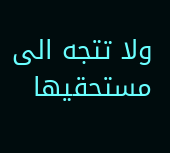ولا تتجه الى مستحقيها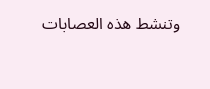وتنشط هذه العصابات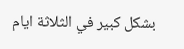بشكل كبير في الثلاثة ايام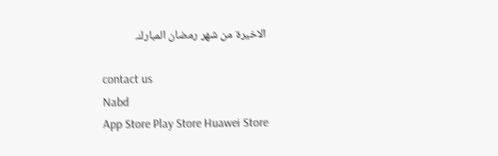الاخيرة من شهر رمضان المبارك.

contact us
Nabd
App Store Play Store Huawei Store